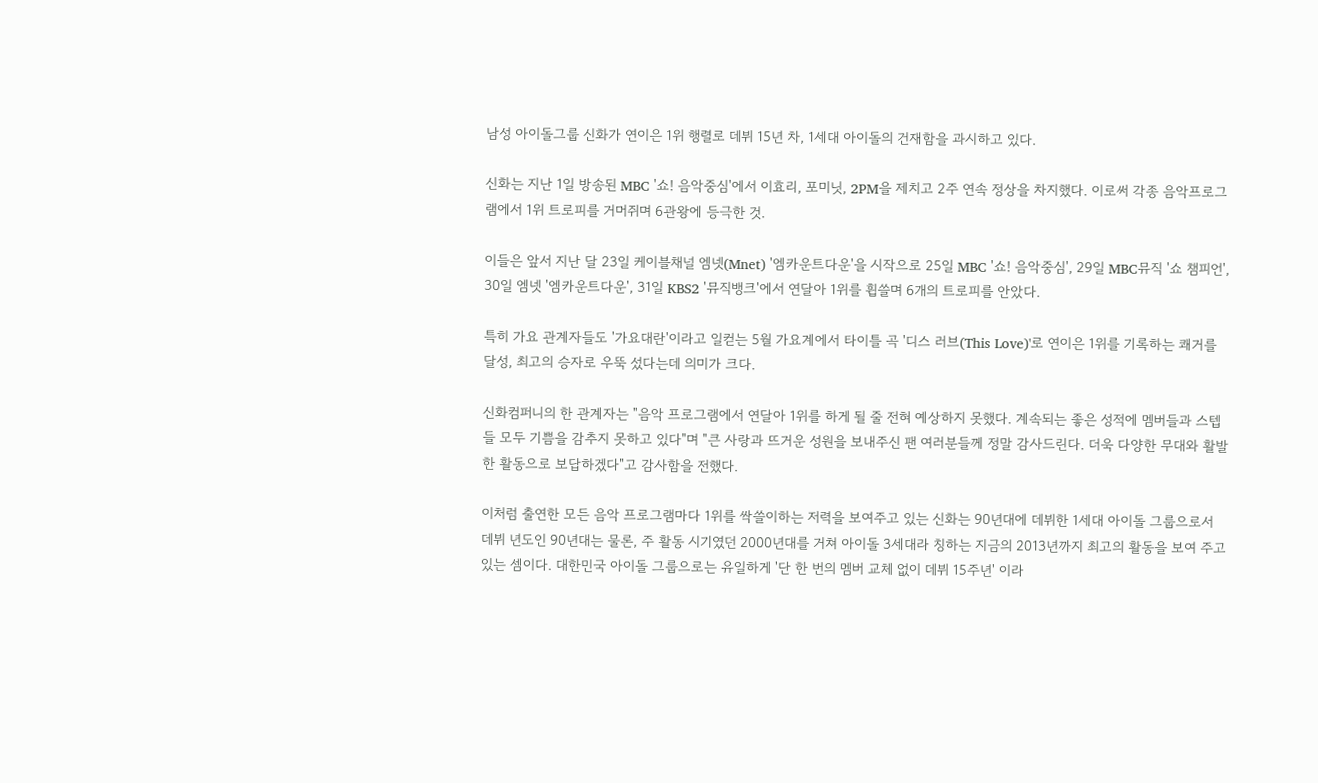남성 아이돌그룹 신화가 연이은 1위 행렬로 데뷔 15년 차, 1세대 아이돌의 건재함을 과시하고 있다.

신화는 지난 1일 방송된 MBC '쇼! 음악중심'에서 이효리, 포미닛, 2PM을 제치고 2주 연속 정상을 차지했다. 이로써 각종 음악프로그램에서 1위 트로피를 거머쥐며 6관왕에 등극한 것.

이들은 앞서 지난 달 23일 케이블채널 엠넷(Mnet) '엠카운트다운'을 시작으로 25일 MBC '쇼! 음악중심', 29일 MBC뮤직 '쇼 챔피언', 30일 엠넷 '엠카운트다운', 31일 KBS2 '뮤직뱅크'에서 연달아 1위를 휩쓸며 6개의 트로피를 안았다.

특히 가요 관계자들도 '가요대란'이라고 일컫는 5월 가요계에서 타이틀 곡 '디스 러브(This Love)'로 연이은 1위를 기록하는 쾌거를 달성, 최고의 승자로 우뚝 섰다는데 의미가 크다.

신화컴퍼니의 한 관계자는 "음악 프로그램에서 연달아 1위를 하게 될 줄 전혀 예상하지 못했다. 계속되는 좋은 성적에 멤버들과 스텝들 모두 기쁨을 감추지 못하고 있다"며 "큰 사랑과 뜨거운 성원을 보내주신 팬 여러분들께 정말 감사드린다. 더욱 다양한 무대와 활발한 활동으로 보답하겠다"고 감사함을 전했다.

이처럼 출연한 모든 음악 프로그램마다 1위를 싹쓸이하는 저력을 보여주고 있는 신화는 90년대에 데뷔한 1세대 아이돌 그룹으로서 데뷔 년도인 90년대는 물론, 주 활동 시기였던 2000년대를 거쳐 아이돌 3세대라 칭하는 지금의 2013년까지 최고의 활동을 보여 주고 있는 셈이다. 대한민국 아이돌 그룹으로는 유일하게 '단 한 번의 멤버 교체 없이 데뷔 15주년' 이라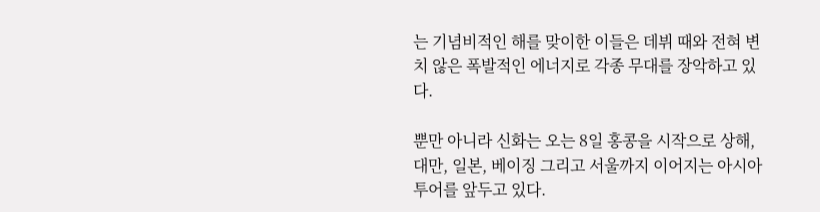는 기념비적인 해를 맞이한 이들은 데뷔 때와 전혀 변치 않은 폭발적인 에너지로 각종 무대를 장악하고 있다.

뿐만 아니라 신화는 오는 8일 홍콩을 시작으로 상해, 대만, 일본, 베이징 그리고 서울까지 이어지는 아시아 투어를 앞두고 있다.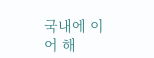국내에 이어 해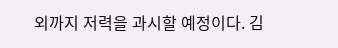외까지 저력을 과시할 예정이다. 김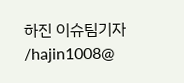하진 이슈팀기자 /hajin1008@